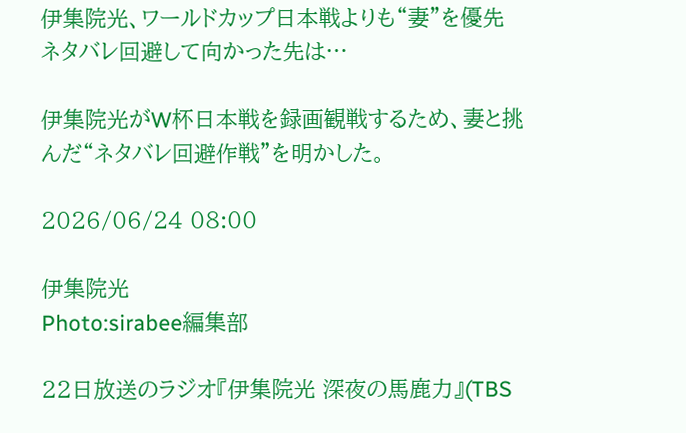伊集院光、ワールドカップ日本戦よりも“妻”を優先 ネタバレ回避して向かった先は…

伊集院光がW杯日本戦を録画観戦するため、妻と挑んだ“ネタバレ回避作戦”を明かした。

2026/06/24 08:00

伊集院光
Photo:sirabee編集部

22日放送のラジオ『伊集院光 深夜の馬鹿力』(TBS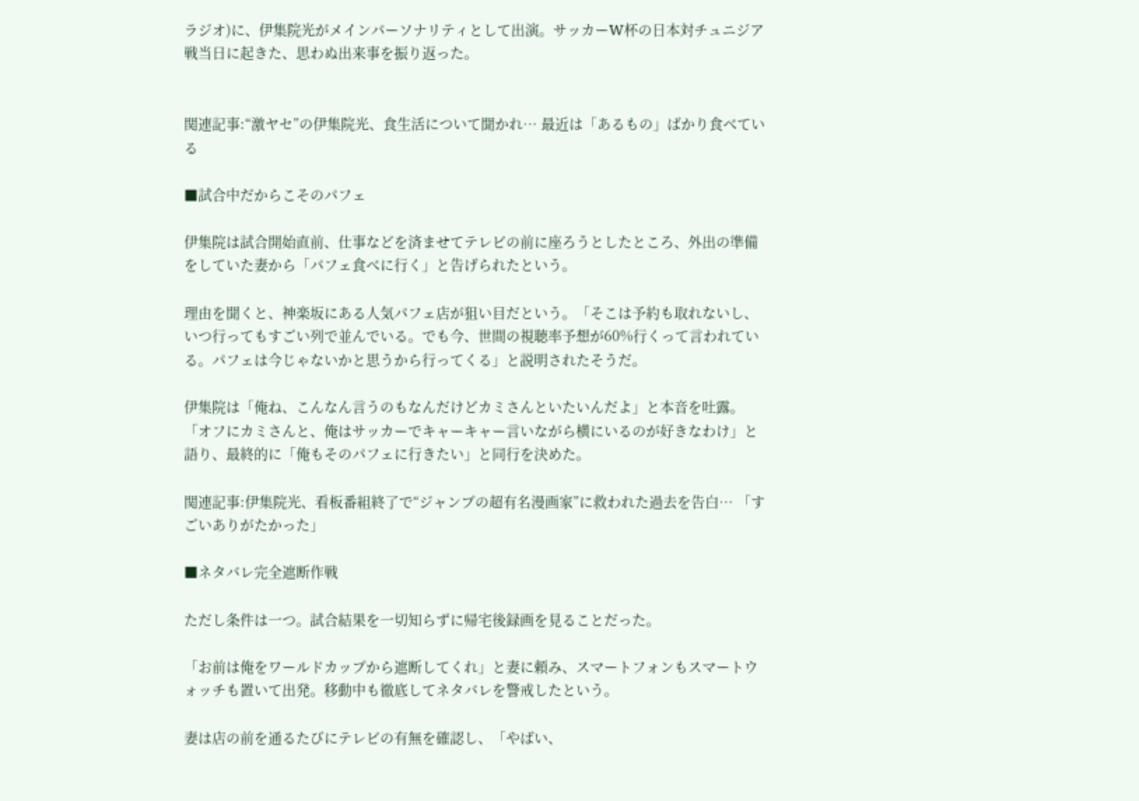ラジオ)に、伊集院光がメインパーソナリティとして出演。サッカーW杯の日本対チュニジア戦当日に起きた、思わぬ出来事を振り返った。


関連記事:“激ヤセ”の伊集院光、食生活について聞かれ… 最近は「あるもの」ばかり食べている

■試合中だからこそのパフェ

伊集院は試合開始直前、仕事などを済ませてテレビの前に座ろうとしたところ、外出の準備をしていた妻から「パフェ食べに行く」と告げられたという。

理由を聞くと、神楽坂にある人気パフェ店が狙い目だという。「そこは予約も取れないし、いつ行ってもすごい列で並んでいる。でも今、世間の視聴率予想が60%行くって言われている。パフェは今じゃないかと思うから行ってくる」と説明されたそうだ。

伊集院は「俺ね、こんなん言うのもなんだけどカミさんといたいんだよ」と本音を吐露。「オフにカミさんと、俺はサッカーでキャーキャー言いながら横にいるのが好きなわけ」と語り、最終的に「俺もそのパフェに行きたい」と同行を決めた。

関連記事:伊集院光、看板番組終了で“ジャンプの超有名漫画家”に救われた過去を告白… 「すごいありがたかった」

■ネタバレ完全遮断作戦

ただし条件は一つ。試合結果を一切知らずに帰宅後録画を見ることだった。

「お前は俺をワールドカップから遮断してくれ」と妻に頼み、スマートフォンもスマートウォッチも置いて出発。移動中も徹底してネタバレを警戒したという。

妻は店の前を通るたびにテレビの有無を確認し、「やばい、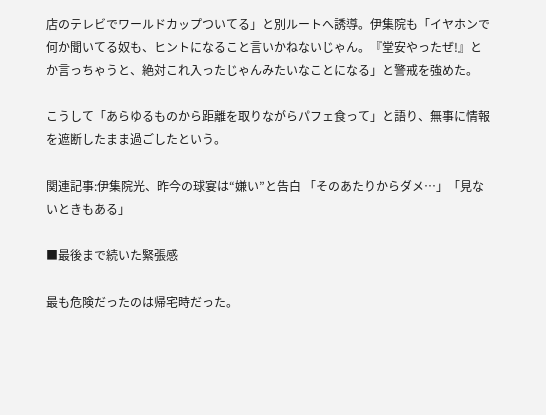店のテレビでワールドカップついてる」と別ルートへ誘導。伊集院も「イヤホンで何か聞いてる奴も、ヒントになること言いかねないじゃん。『堂安やったぜ!』とか言っちゃうと、絶対これ入ったじゃんみたいなことになる」と警戒を強めた。

こうして「あらゆるものから距離を取りながらパフェ食って」と語り、無事に情報を遮断したまま過ごしたという。

関連記事:伊集院光、昨今の球宴は“嫌い”と告白 「そのあたりからダメ…」「見ないときもある」

■最後まで続いた緊張感

最も危険だったのは帰宅時だった。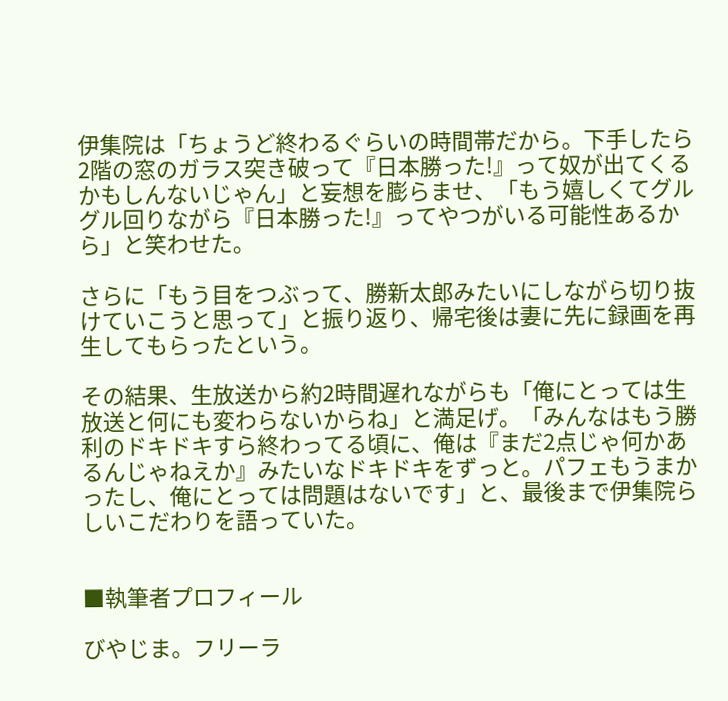伊集院は「ちょうど終わるぐらいの時間帯だから。下手したら2階の窓のガラス突き破って『日本勝った!』って奴が出てくるかもしんないじゃん」と妄想を膨らませ、「もう嬉しくてグルグル回りながら『日本勝った!』ってやつがいる可能性あるから」と笑わせた。

さらに「もう目をつぶって、勝新太郎みたいにしながら切り抜けていこうと思って」と振り返り、帰宅後は妻に先に録画を再生してもらったという。

その結果、生放送から約2時間遅れながらも「俺にとっては生放送と何にも変わらないからね」と満足げ。「みんなはもう勝利のドキドキすら終わってる頃に、俺は『まだ2点じゃ何かあるんじゃねえか』みたいなドキドキをずっと。パフェもうまかったし、俺にとっては問題はないです」と、最後まで伊集院らしいこだわりを語っていた。


■執筆者プロフィール

びやじま。フリーラ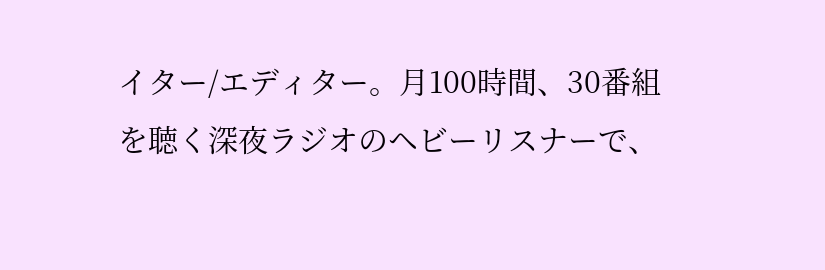イター/エディター。月100時間、30番組を聴く深夜ラジオのヘビーリスナーで、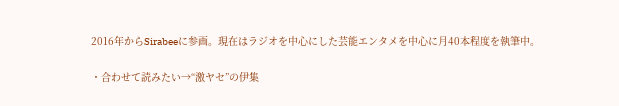2016年からSirabeeに参画。現在はラジオを中心にした芸能エンタメを中心に月40本程度を執筆中。

・合わせて読みたい→“激ヤセ”の伊集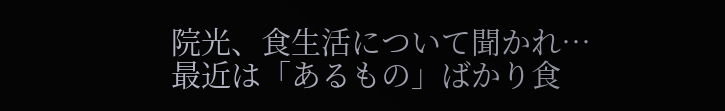院光、食生活について聞かれ… 最近は「あるもの」ばかり食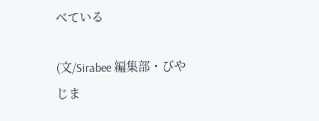べている

(文/Sirabee 編集部・びやじま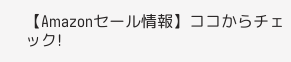【Amazonセール情報】ココからチェック!